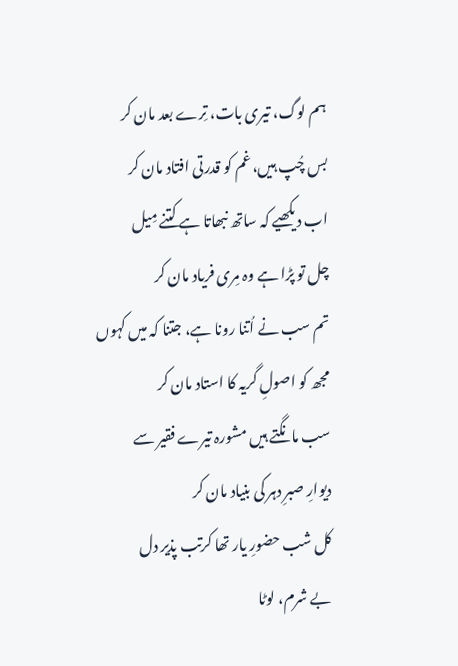ہم لوگ، تیری بات، تِرے بعد مان کر
بس چُپ ہیں، غم کو قدرتی افتاد مان کر
اب دیکھیے کہ ساتھ نبھاتا ہے کتنے مِیل
چل تو پڑا ہے وہ مِری فریاد مان کر
تم سب نے اُتنا رونا ہے، جتنا کہ میں کہوں
مجھ کو اصولِ گریہ کا استاد مان کر
سب مانگتے ہیں مشورہ تیرے فقیر سے
دیوارِ صبرِ دہر کی بنیاد مان کر
کل شب حضورِ یار تھا کرتب پذیر دل
بے شرم، لوٹا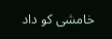خامشی کو داد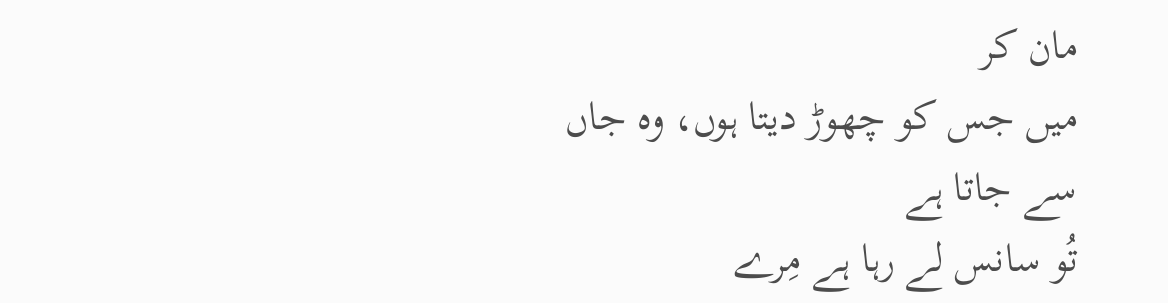مان کر
میں جس کو چھوڑ دیتا ہوں، وہ جاں سے جاتا ہے
تُو سانس لے رہا ہے مِرے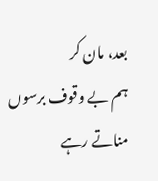بعد، مان کر
ہم بے وقوف برسوں مناتے رہے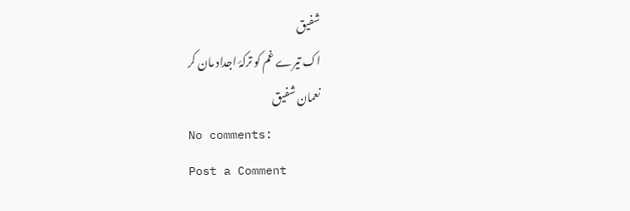شفیق
اک تیرے غم کو ترکۂ اجداد مان کر
نعمان شفیق
No comments:
Post a Comment